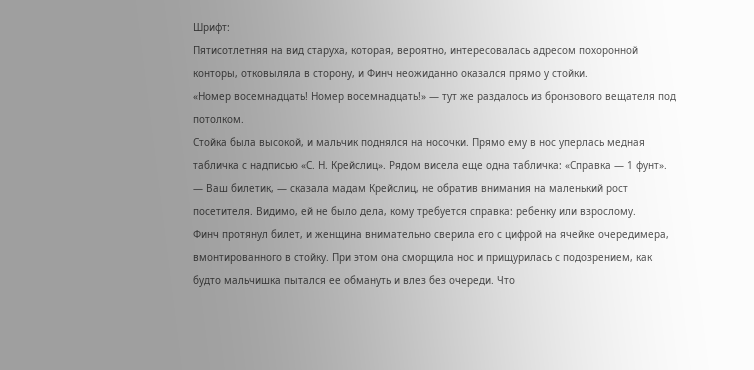Шрифт:
Пятисотлетняя на вид старуха, которая, вероятно, интересовалась адресом похоронной конторы, отковыляла в сторону, и Финч неожиданно оказался прямо у стойки.
«Номер восемнадцать! Номер восемнадцать!» — тут же раздалось из бронзового вещателя под потолком.
Стойка была высокой, и мальчик поднялся на носочки. Прямо ему в нос уперлась медная табличка с надписью «С. Н. Крейслиц». Рядом висела еще одна табличка: «Справка — 1 фунт».
— Ваш билетик, — сказала мадам Крейслиц, не обратив внимания на маленький рост посетителя. Видимо, ей не было дела, кому требуется справка: ребенку или взрослому.
Финч протянул билет, и женщина внимательно сверила его с цифрой на ячейке очередимера, вмонтированного в стойку. При этом она сморщила нос и прищурилась с подозрением, как будто мальчишка пытался ее обмануть и влез без очереди. Что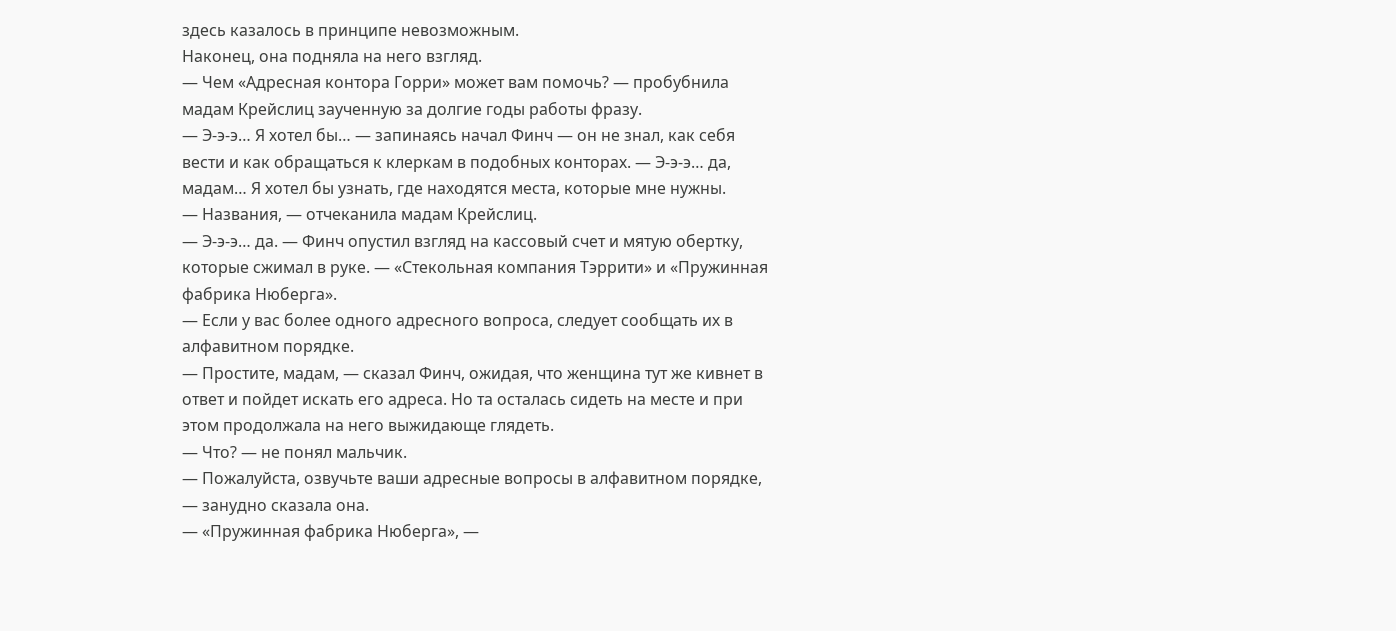здесь казалось в принципе невозможным.
Наконец, она подняла на него взгляд.
— Чем «Адресная контора Горри» может вам помочь? — пробубнила мадам Крейслиц заученную за долгие годы работы фразу.
— Э-э-э… Я хотел бы… — запинаясь начал Финч — он не знал, как себя вести и как обращаться к клеркам в подобных конторах. — Э-э-э… да, мадам… Я хотел бы узнать, где находятся места, которые мне нужны.
— Названия, — отчеканила мадам Крейслиц.
— Э-э-э… да. — Финч опустил взгляд на кассовый счет и мятую обертку, которые сжимал в руке. — «Стекольная компания Тэррити» и «Пружинная фабрика Нюберга».
— Если у вас более одного адресного вопроса, следует сообщать их в алфавитном порядке.
— Простите, мадам, — сказал Финч, ожидая, что женщина тут же кивнет в ответ и пойдет искать его адреса. Но та осталась сидеть на месте и при этом продолжала на него выжидающе глядеть.
— Что? — не понял мальчик.
— Пожалуйста, озвучьте ваши адресные вопросы в алфавитном порядке, — занудно сказала она.
— «Пружинная фабрика Нюберга», —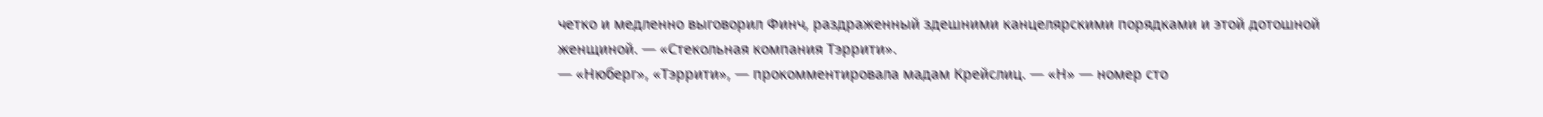четко и медленно выговорил Финч, раздраженный здешними канцелярскими порядками и этой дотошной женщиной. — «Стекольная компания Тэррити».
— «Нюберг», «Тэррити», — прокомментировала мадам Крейслиц. — «Н» — номер сто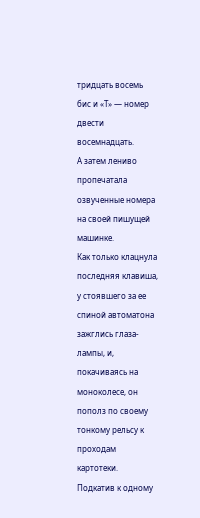тридцать восемь бис и «Т» — номер двести восемнадцать.
А затем лениво пропечатала озвученные номера на своей пишущей машинке.
Как только клацнула последняя клавиша, у стоявшего за ее спиной автоматона зажглись глаза-лампы, и, покачиваясь на моноколесе, он пополз по своему тонкому рельсу к проходам картотеки.
Подкатив к одному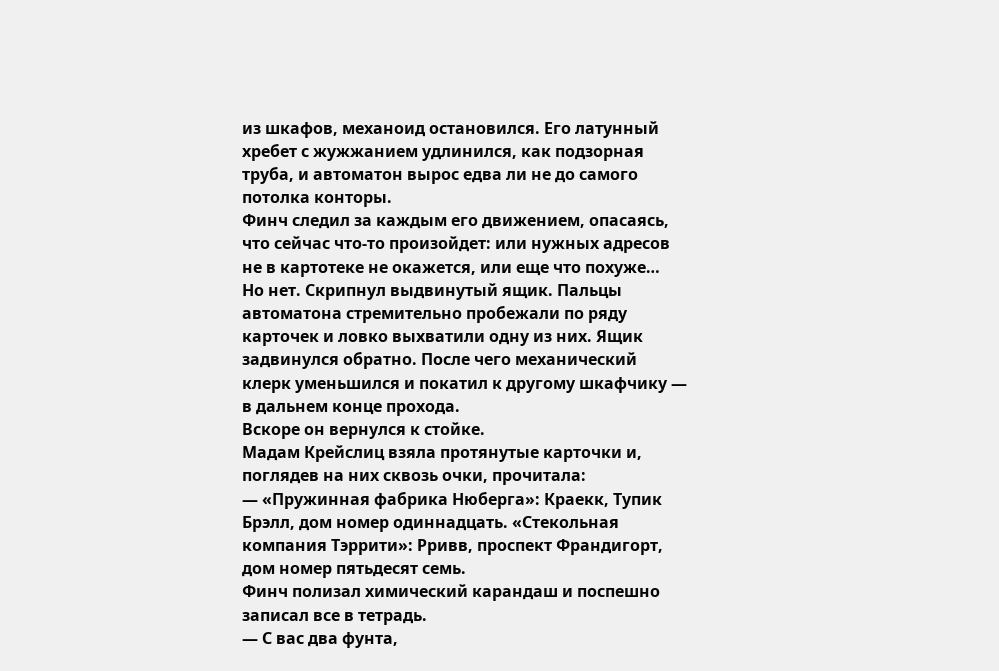из шкафов, механоид остановился. Его латунный хребет с жужжанием удлинился, как подзорная труба, и автоматон вырос едва ли не до самого потолка конторы.
Финч следил за каждым его движением, опасаясь, что сейчас что-то произойдет: или нужных адресов не в картотеке не окажется, или еще что похуже…
Но нет. Скрипнул выдвинутый ящик. Пальцы автоматона стремительно пробежали по ряду карточек и ловко выхватили одну из них. Ящик задвинулся обратно. После чего механический клерк уменьшился и покатил к другому шкафчику — в дальнем конце прохода.
Вскоре он вернулся к стойке.
Мадам Крейслиц взяла протянутые карточки и, поглядев на них сквозь очки, прочитала:
— «Пружинная фабрика Нюберга»: Краекк, Тупик Брэлл, дом номер одиннадцать. «Стекольная компания Тэррити»: Рривв, проспект Франдигорт, дом номер пятьдесят семь.
Финч полизал химический карандаш и поспешно записал все в тетрадь.
— С вас два фунта,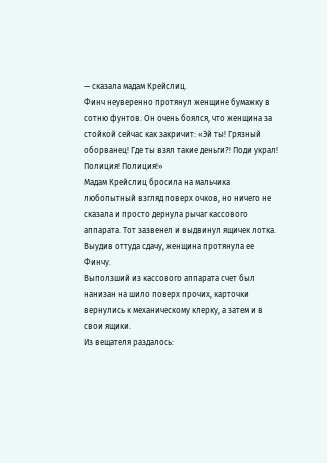— сказала мадам Крейслиц.
Финч неуверенно протянул женщине бумажку в сотню фунтов. Он очень боялся, что женщина за стойкой сейчас как закричит: «Эй ты! Грязный оборванец! Где ты взял такие деньги?! Поди украл! Полиция! Полиция!»
Мадам Крейслиц бросила на мальчика любопытный взгляд поверх очков, но ничего не сказала и просто дернула рычаг кассового аппарата. Тот зазвенел и выдвинул ящичек лотка. Выудив оттуда сдачу, женщина протянула ее Финчу.
Выползший из кассового аппарата счет был нанизан на шило поверх прочих, карточки вернулись к механическому клерку, а затем и в свои ящики.
Из вещателя раздалось: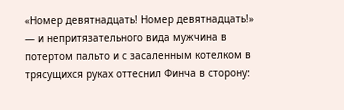«Номер девятнадцать! Номер девятнадцать!» — и непритязательного вида мужчина в потертом пальто и с засаленным котелком в трясущихся руках оттеснил Финча в сторону: